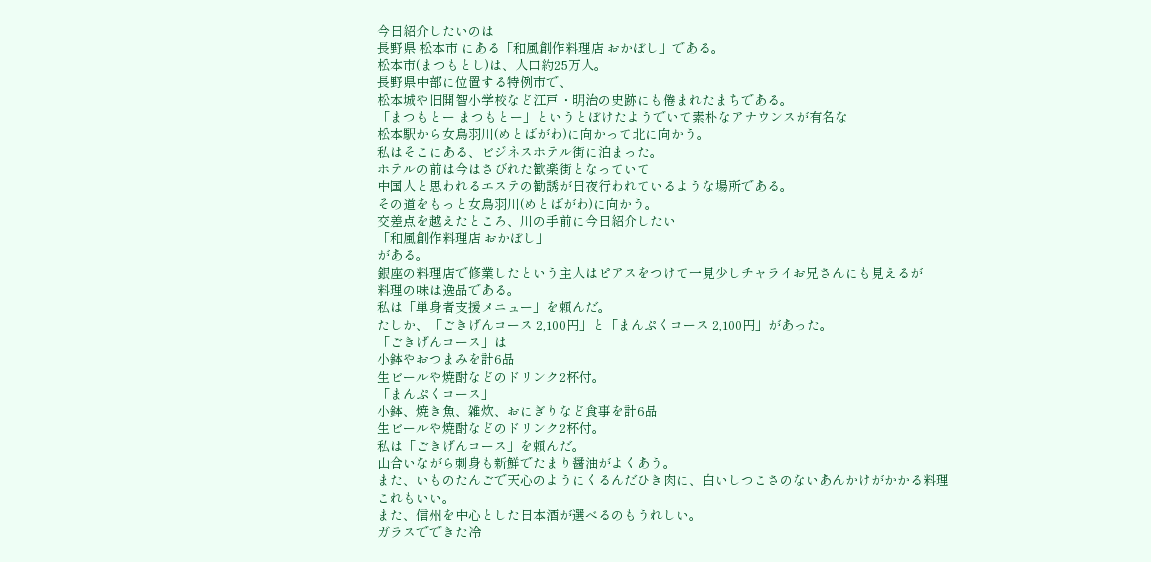今日紹介したいのは
長野県 松本市 にある「和風創作料理店 おかぼし」である。
松本市(まつもとし)は、人口約25万人。
長野県中部に位置する特例市で、
松本城や旧開智小学校など江戸・明治の史跡にも倦まれたまちである。
「まつもとー まつもとー」というとぼけたようでいて素朴なアナウンスが有名な
松本駅から女鳥羽川(めとばがわ)に向かって北に向かう。
私はそこにある、ビジネスホテル街に泊まった。
ホテルの前は今はさびれた歓楽街となっていて
中国人と思われるエステの勧誘が日夜行われているような場所である。
その道をもっと女鳥羽川(めとばがわ)に向かう。
交差点を越えたところ、川の手前に今日紹介したい
「和風創作料理店 おかぼし」
がある。
銀座の料理店で修業したという主人はピアスをつけて一見少しチャライお兄さんにも見えるが
料理の味は逸品である。
私は「単身者支援メニュー」を頼んだ。
たしか、「ごきげんコース 2,100円」と「まんぷくコース 2,100円」があった。
「ごきげんコース」は
小鉢やおつまみを計6品
生ビールや焼酎などのドリンク2杯付。
「まんぷくコース」
小鉢、焼き魚、雑炊、おにぎりなど食事を計6品
生ビールや焼酎などのドリンク2杯付。
私は「ごきげんコース」を頼んだ。
山合いながら刺身も新鮮でたまり醤油がよくあう。
また、いものたんごで天心のようにくるんだひき肉に、白いしつこさのないあんかけがかかる料理
これもいい。
また、信州を中心とした日本酒が選べるのもうれしい。
ガラスでできた冷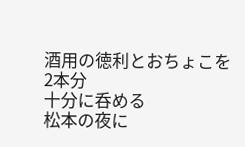酒用の徳利とおちょこを2本分
十分に呑める
松本の夜に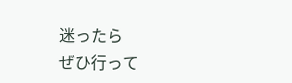迷ったら
ぜひ行って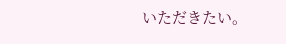いただきたい。